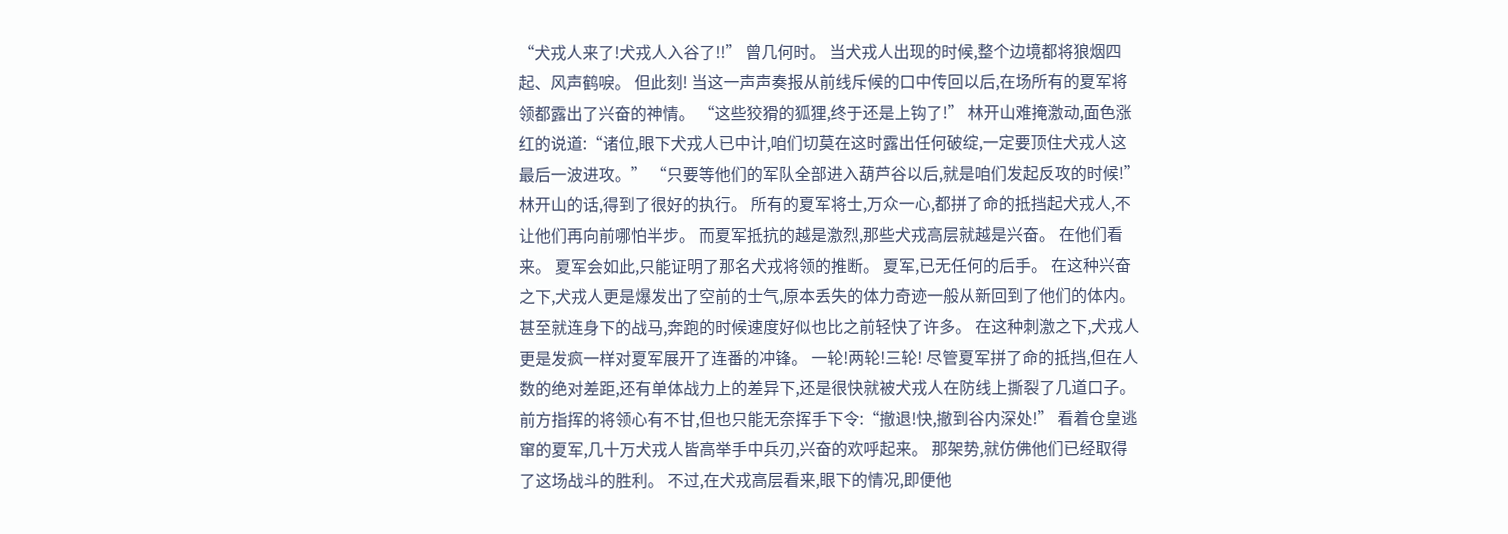“犬戎人来了!犬戎人入谷了!!” 曾几何时。 当犬戎人出现的时候,整个边境都将狼烟四起、风声鹤唳。 但此刻! 当这一声声奏报从前线斥候的口中传回以后,在场所有的夏军将领都露出了兴奋的神情。 “这些狡猾的狐狸,终于还是上钩了!” 林开山难掩激动,面色涨红的说道:“诸位,眼下犬戎人已中计,咱们切莫在这时露出任何破绽,一定要顶住犬戎人这最后一波进攻。” “只要等他们的军队全部进入葫芦谷以后,就是咱们发起反攻的时候!” 林开山的话,得到了很好的执行。 所有的夏军将士,万众一心,都拼了命的抵挡起犬戎人,不让他们再向前哪怕半步。 而夏军抵抗的越是激烈,那些犬戎高层就越是兴奋。 在他们看来。 夏军会如此,只能证明了那名犬戎将领的推断。 夏军,已无任何的后手。 在这种兴奋之下,犬戎人更是爆发出了空前的士气,原本丢失的体力奇迹一般从新回到了他们的体内。 甚至就连身下的战马,奔跑的时候速度好似也比之前轻快了许多。 在这种刺激之下,犬戎人更是发疯一样对夏军展开了连番的冲锋。 一轮!两轮!三轮! 尽管夏军拼了命的抵挡,但在人数的绝对差距,还有单体战力上的差异下,还是很快就被犬戎人在防线上撕裂了几道口子。 前方指挥的将领心有不甘,但也只能无奈挥手下令:“撤退!快,撤到谷内深处!” 看着仓皇逃窜的夏军,几十万犬戎人皆高举手中兵刃,兴奋的欢呼起来。 那架势,就仿佛他们已经取得了这场战斗的胜利。 不过,在犬戎高层看来,眼下的情况,即便他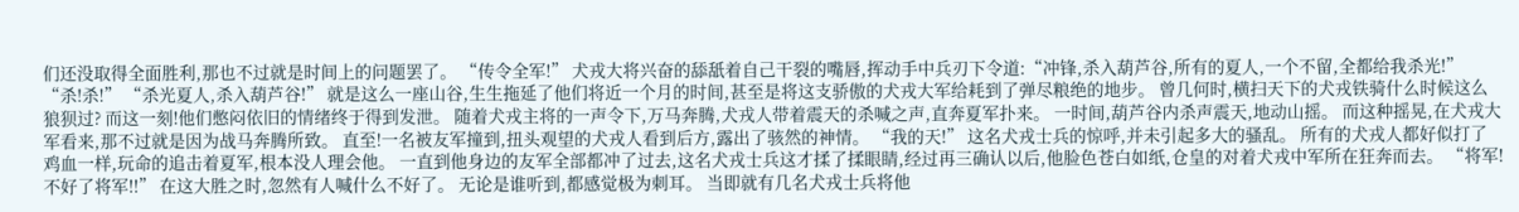们还没取得全面胜利,那也不过就是时间上的问题罢了。 “传令全军!” 犬戎大将兴奋的舔舐着自己干裂的嘴唇,挥动手中兵刃下令道:“冲锋,杀入葫芦谷,所有的夏人,一个不留,全都给我杀光!” “杀!杀!” “杀光夏人,杀入葫芦谷!” 就是这么一座山谷,生生拖延了他们将近一个月的时间,甚至是将这支骄傲的犬戎大军给耗到了弹尽粮绝的地步。 曾几何时,横扫天下的犬戎铁骑什么时候这么狼狈过? 而这一刻!他们憋闷依旧的情绪终于得到发泄。 随着犬戎主将的一声令下,万马奔腾,犬戎人带着震天的杀喊之声,直奔夏军扑来。 一时间,葫芦谷内杀声震天,地动山摇。 而这种摇晃,在犬戎大军看来,那不过就是因为战马奔腾所致。 直至!一名被友军撞到,扭头观望的犬戎人看到后方,露出了骇然的神情。 “我的天!” 这名犬戎士兵的惊呼,并未引起多大的骚乱。 所有的犬戎人都好似打了鸡血一样,玩命的追击着夏军,根本没人理会他。 一直到他身边的友军全部都冲了过去,这名犬戎士兵这才揉了揉眼睛,经过再三确认以后,他脸色苍白如纸,仓皇的对着犬戎中军所在狂奔而去。 “将军!不好了将军!!” 在这大胜之时,忽然有人喊什么不好了。 无论是谁听到,都感觉极为刺耳。 当即就有几名犬戎士兵将他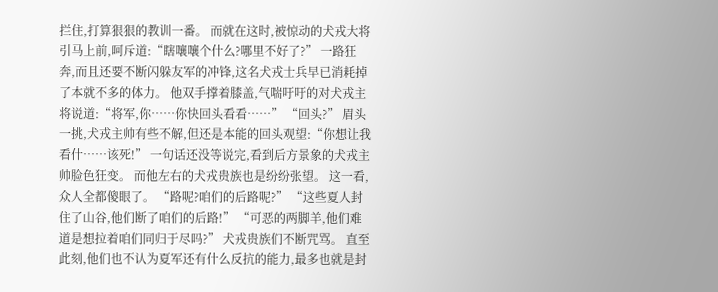拦住,打算狠狠的教训一番。 而就在这时,被惊动的犬戎大将引马上前,呵斥道:“瞎嚷嚷个什么?哪里不好了?” 一路狂奔,而且还要不断闪躲友军的冲锋,这名犬戎士兵早已消耗掉了本就不多的体力。 他双手撑着膝盖,气喘吁吁的对犬戎主将说道:“将军,你……你快回头看看……” “回头?” 眉头一挑,犬戎主帅有些不解,但还是本能的回头观望:“你想让我看什……该死!” 一句话还没等说完,看到后方景象的犬戎主帅脸色狂变。 而他左右的犬戎贵族也是纷纷张望。 这一看,众人全都傻眼了。 “路呢?咱们的后路呢?” “这些夏人封住了山谷,他们断了咱们的后路!” “可恶的两脚羊,他们难道是想拉着咱们同归于尽吗?” 犬戎贵族们不断咒骂。 直至此刻,他们也不认为夏军还有什么反抗的能力,最多也就是封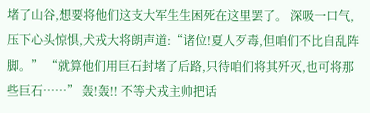堵了山谷,想要将他们这支大军生生困死在这里罢了。 深吸一口气,压下心头惊惧,犬戎大将朗声道:“诸位!夏人歹毒,但咱们不比自乱阵脚。” “就算他们用巨石封堵了后路,只待咱们将其歼灭,也可将那些巨石……” 轰!轰!! 不等犬戎主帅把话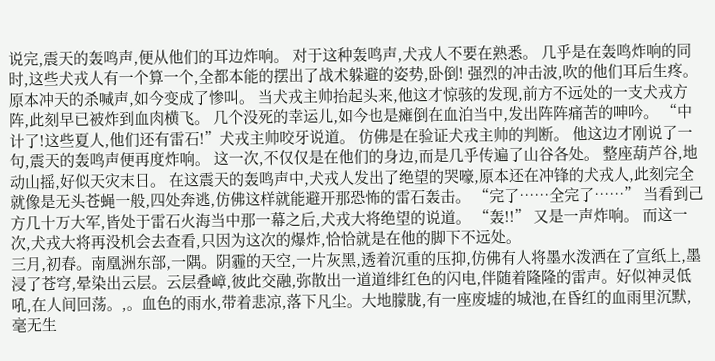说完,震天的轰鸣声,便从他们的耳边炸响。 对于这种轰鸣声,犬戎人不要在熟悉。 几乎是在轰鸣炸响的同时,这些犬戎人有一个算一个,全都本能的摆出了战术躲避的姿势,卧倒! 强烈的冲击波,吹的他们耳后生疼。 原本冲天的杀喊声,如今变成了惨叫。 当犬戎主帅抬起头来,他这才惊骇的发现,前方不远处的一支犬戎方阵,此刻早已被炸到血肉横飞。 几个没死的幸运儿,如今也是瘫倒在血泊当中,发出阵阵痛苦的呻吟。 “中计了!这些夏人,他们还有雷石!”犬戎主帅咬牙说道。 仿佛是在验证犬戎主帅的判断。 他这边才刚说了一句,震天的轰鸣声便再度炸响。 这一次,不仅仅是在他们的身边,而是几乎传遍了山谷各处。 整座葫芦谷,地动山摇,好似天灾末日。 在这震天的轰鸣声中,犬戎人发出了绝望的哭嚎,原本还在冲锋的犬戎人,此刻完全就像是无头苍蝇一般,四处奔逃,仿佛这样就能避开那恐怖的雷石轰击。 “完了……全完了……” 当看到己方几十万大军,皆处于雷石火海当中那一幕之后,犬戎大将绝望的说道。 “轰!!” 又是一声炸响。 而这一次,犬戎大将再没机会去查看,只因为这次的爆炸,恰恰就是在他的脚下不远处。
三月,初春。南凰洲东部,一隅。阴霾的天空,一片灰黑,透着沉重的压抑,仿佛有人将墨水泼洒在了宣纸上,墨浸了苍穹,晕染出云层。云层叠嶂,彼此交融,弥散出一道道绯红色的闪电,伴随着隆隆的雷声。好似神灵低吼,在人间回荡。,。血色的雨水,带着悲凉,落下凡尘。大地朦胧,有一座废墟的城池,在昏红的血雨里沉默,毫无生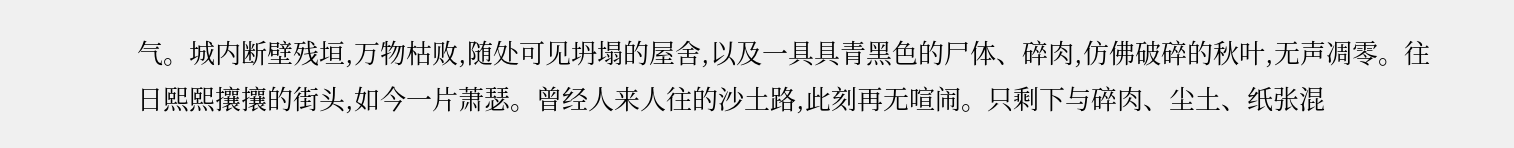气。城内断壁残垣,万物枯败,随处可见坍塌的屋舍,以及一具具青黑色的尸体、碎肉,仿佛破碎的秋叶,无声凋零。往日熙熙攘攘的街头,如今一片萧瑟。曾经人来人往的沙土路,此刻再无喧闹。只剩下与碎肉、尘土、纸张混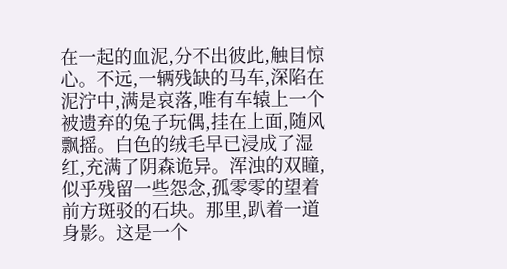在一起的血泥,分不出彼此,触目惊心。不远,一辆残缺的马车,深陷在泥泞中,满是哀落,唯有车辕上一个被遗弃的兔子玩偶,挂在上面,随风飘摇。白色的绒毛早已浸成了湿红,充满了阴森诡异。浑浊的双瞳,似乎残留一些怨念,孤零零的望着前方斑驳的石块。那里,趴着一道身影。这是一个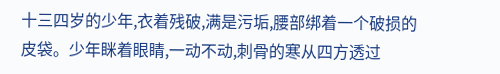十三四岁的少年,衣着残破,满是污垢,腰部绑着一个破损的皮袋。少年眯着眼睛,一动不动,刺骨的寒从四方透过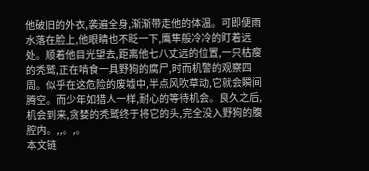他破旧的外衣,袭遍全身,渐渐带走他的体温。可即便雨水落在脸上,他眼睛也不眨一下,鹰隼般冷冷的盯着远处。顺着他目光望去,距离他七八丈远的位置,一只枯瘦的秃鹫,正在啃食一具野狗的腐尸,时而机警的观察四周。似乎在这危险的废墟中,半点风吹草动,它就会瞬间腾空。而少年如猎人一样,耐心的等待机会。良久之后,机会到来,贪婪的秃鹫终于将它的头,完全没入野狗的腹腔内。,,。,。
本文链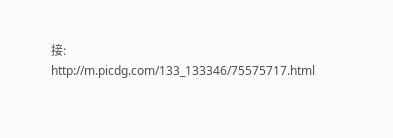接:
http://m.picdg.com/133_133346/75575717.html